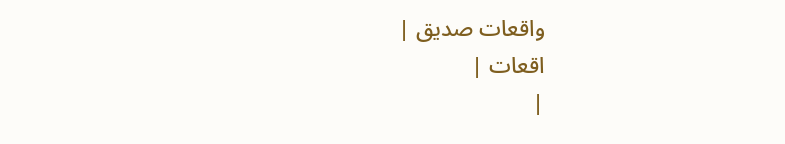واقعات صدیق |
اقعات |
|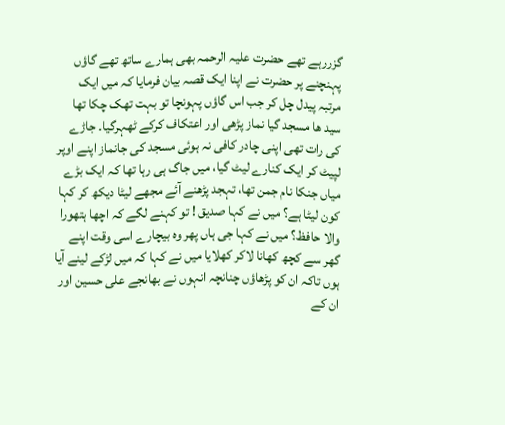گزررہے تھے حضرت علیہ الرحمہ بھی ہمارے ساتھ تھے گاؤں پہنچنے پر حضرت نے اپنا ایک قصہ بیان فرمایا کہ میں ایک مرتبہ پیدل چل کر جب اس گاؤں پہونچا تو بہت تھک چکا تھا سید ھا مسجد گیا نماز پڑھی اور اعتکاف کرکے ٹھہرگیا۔ جاڑے کی رات تھی اپنی چادر کافی نہ ہوئی مسجد کی جانماز اپنے اوپر لپیٹ کر ایک کنارے لیٹ گیا، میں جاگ ہی رہا تھا کہ ایک بڑے میاں جنکا نام جمن تھا، تہجد پڑھنے آئے مجھے لیٹا دیکھ کر کہا کون لیٹا ہے؟ میں نے کہا صدیق ! تو کہنے لگے کہ اچھا ہتھورا والا حافظ؟ میں نے کہا جی ہاں پھر وہ بیچارے اسی وقت اپنے گھر سے کچھ کھانا لاکر کھلایا میں نے کہا کہ میں لڑکے لینے آیا ہوں تاکہ ان کو پڑھاؤں چنانچہ انہوں نے بھانجے علی حسین اور ان کے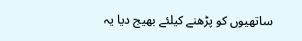ساتھیوں کو پڑھنے کیلئے بھیج دیا یہ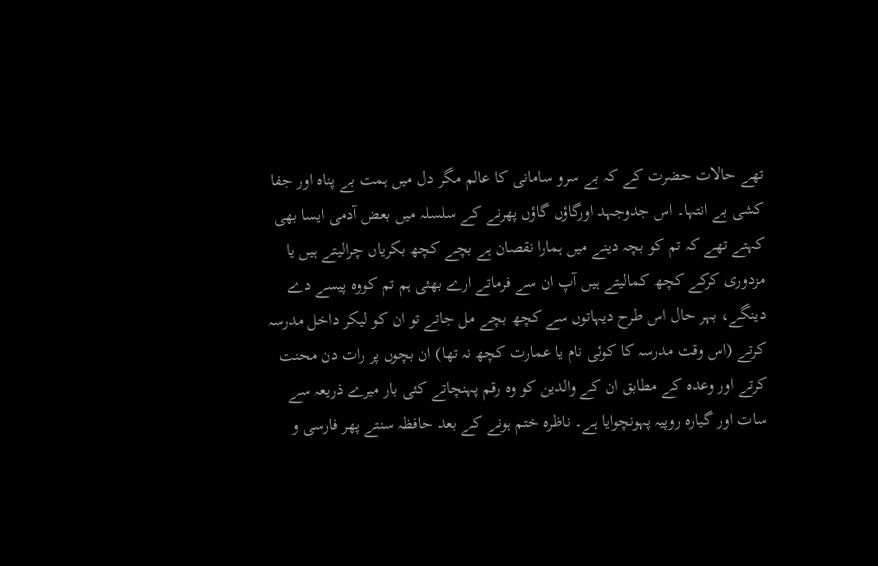تھے حالات حضرت کے کہ بے سرو سامانی کا عالم مگر دل میں ہمت بے پناہ اور جفا کشی بے انتہا۔ اس جدوجہد اورگاؤں گاؤں پھرنے کے سلسلہ میں بعض آدمی ایسا بھی کہتے تھے کہ تم کو بچہ دینے میں ہمارا نقصان ہے بچے کچھ بکریاں چرالیتے ہیں یا مزدوری کرکے کچھ کمالیتے ہیں آپ ان سے فرماتے ارے بھئی ہم تم کووہ پیسے دے دینگے، بہر حال اس طرح دیہاتوں سے کچھ بچے مل جاتے تو ان کو لیکر داخل مدرسہ کرتے (اس وقت مدرسہ کا کوئی نام یا عمارت کچھ نہ تھا) ان بچوں پر رات دن محنت کرتے اور وعدہ کے مطابق ان کے والدین کو وہ رقم پہنچاتے کئی بار میرے ذریعہ سے سات اور گیارہ روپیہ پہونچوایا ہے۔ ناظرہ ختم ہونے کے بعد حافظہ سنتے پھر فارسی و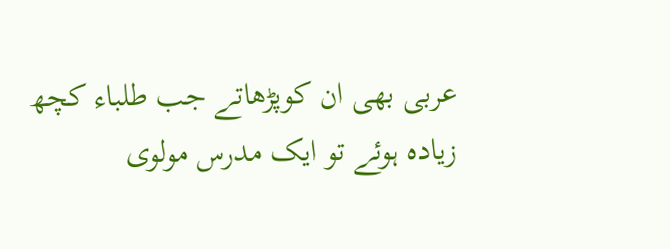عربی بھی ان کوپڑھاتے جب طلباء کچھ زیادہ ہوئے تو ایک مدرس مولوی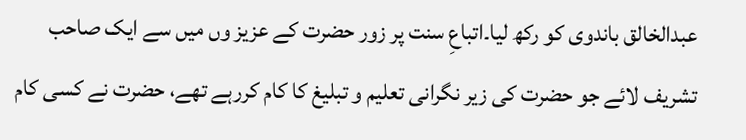عبدالخالق باندوی کو رکھ لیا۔اتباعِ سنت پر زور حضرت کے عزیز وں میں سے ایک صاحب تشریف لائے جو حضرت کی زیر نگرانی تعلیم و تبلیغ کا کام کررہے تھے، حضرت نے کسی کام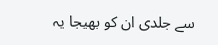سے جلدی ان کو بھیجا یہ